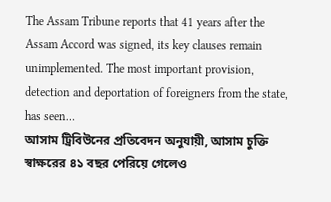The Assam Tribune reports that 41 years after the Assam Accord was signed, its key clauses remain unimplemented. The most important provision, detection and deportation of foreigners from the state, has seen…
আসাম ট্রিবিউনের প্রতিবেদন অনুযায়ী, আসাম চুক্তি স্বাক্ষরের ৪১ বছর পেরিয়ে গেলেও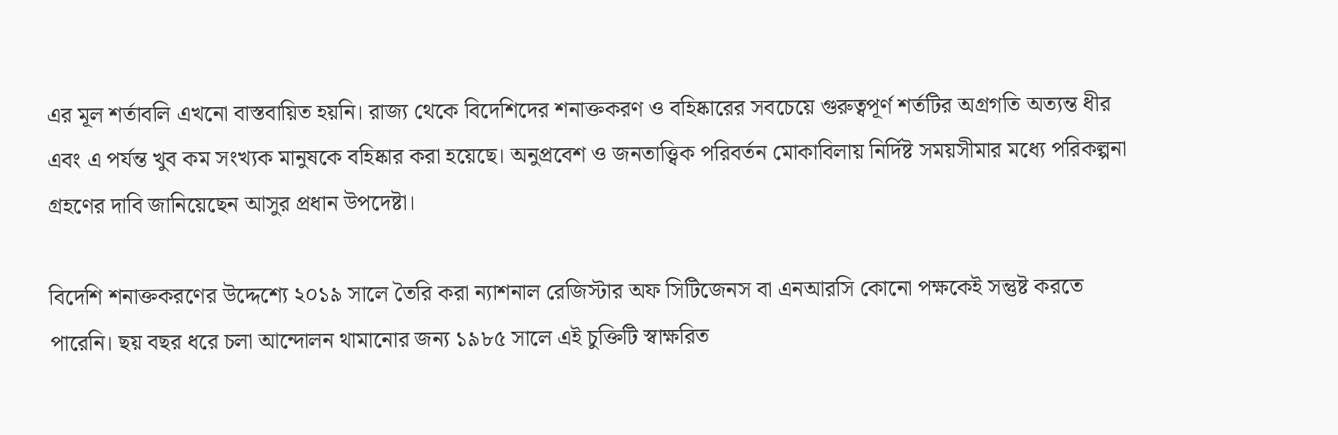এর মূল শর্তাবলি এখনো বাস্তবায়িত হয়নি। রাজ্য থেকে বিদেশিদের শনাক্তকরণ ও বহিষ্কারের সবচেয়ে গুরুত্বপূর্ণ শর্তটির অগ্রগতি অত্যন্ত ধীর এবং এ পর্যন্ত খুব কম সংখ্যক মানুষকে বহিষ্কার করা হয়েছে। অনুপ্রবেশ ও জনতাত্ত্বিক পরিবর্তন মোকাবিলায় নির্দিষ্ট সময়সীমার মধ্যে পরিকল্পনা গ্রহণের দাবি জানিয়েছেন আসুর প্রধান উপদেষ্টা।

বিদেশি শনাক্তকরণের উদ্দেশ্যে ২০১৯ সালে তৈরি করা ন্যাশনাল রেজিস্টার অফ সিটিজেনস বা এনআরসি কোনো পক্ষকেই সন্তুষ্ট করতে পারেনি। ছয় বছর ধরে চলা আন্দোলন থামানোর জন্য ১৯৮৫ সালে এই চুক্তিটি স্বাক্ষরিত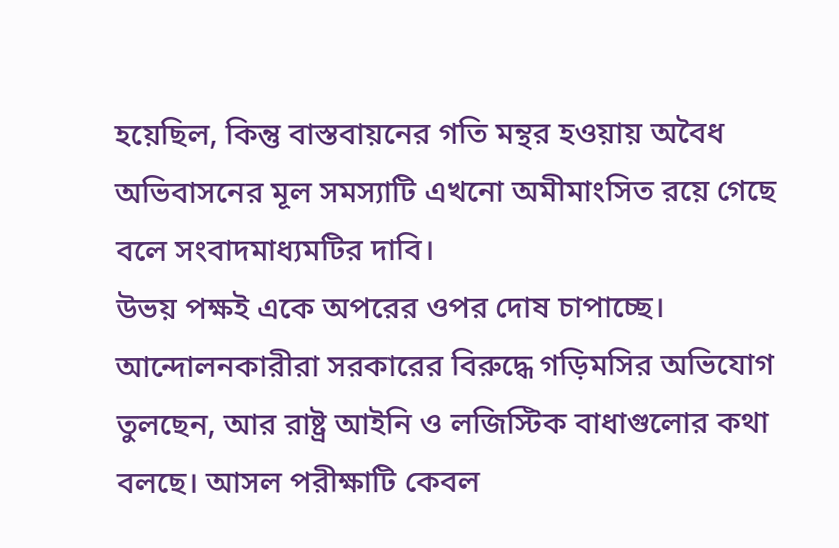হয়েছিল, কিন্তু বাস্তবায়নের গতি মন্থর হওয়ায় অবৈধ অভিবাসনের মূল সমস্যাটি এখনো অমীমাংসিত রয়ে গেছে বলে সংবাদমাধ্যমটির দাবি।
উভয় পক্ষই একে অপরের ওপর দোষ চাপাচ্ছে। আন্দোলনকারীরা সরকারের বিরুদ্ধে গড়িমসির অভিযোগ তুলছেন, আর রাষ্ট্র আইনি ও লজিস্টিক বাধাগুলোর কথা বলছে। আসল পরীক্ষাটি কেবল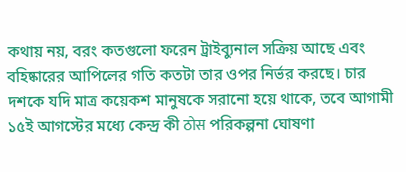কথায় নয়, বরং কতগুলো ফরেন ট্রাইব্যুনাল সক্রিয় আছে এবং বহিষ্কারের আপিলের গতি কতটা তার ওপর নির্ভর করছে। চার দশকে যদি মাত্র কয়েকশ মানুষকে সরানো হয়ে থাকে, তবে আগামী ১৫ই আগস্টের মধ্যে কেন্দ্র কী ठोस পরিকল্পনা ঘোষণা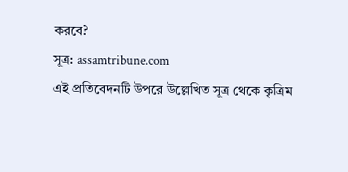করবে?
সূত্র: assamtribune.com
এই প্রতিবেদনটি উপরে উল্লেখিত সূত্র থেকে কৃত্রিম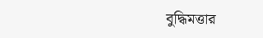বুদ্ধিমত্তার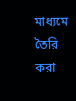মাধ্যমে তৈরি করা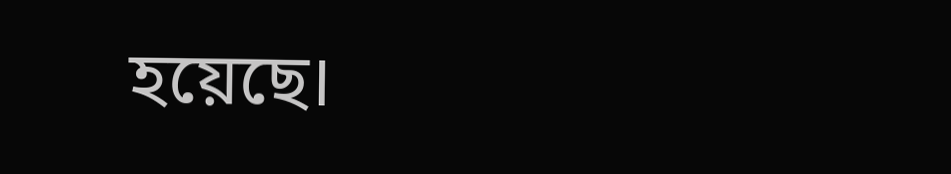হয়েছে।